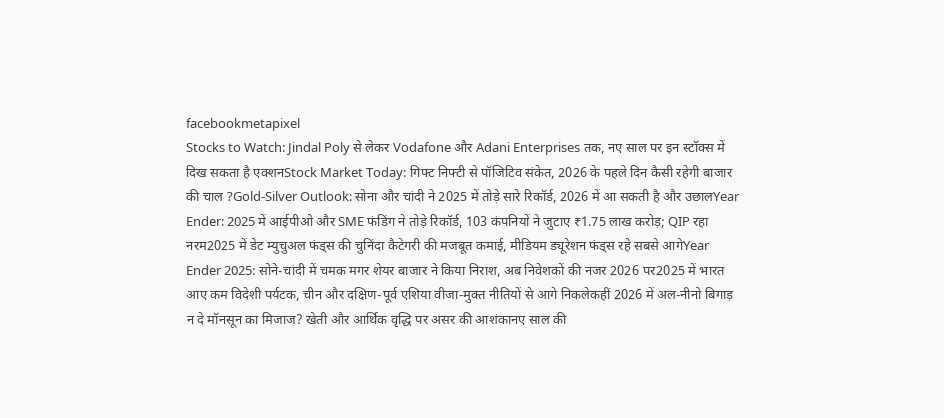facebookmetapixel
Stocks to Watch: Jindal Poly से लेकर Vodafone और Adani Enterprises तक, नए साल पर इन स्टॉक्स में दिख सकता है एक्शनStock Market Today: गिफ्ट निफ्टी से पॉजिटिव संकेत, 2026 के पहले दिन कैसी रहेगी बाजार की चाल ?Gold-Silver Outlook: सोना और चांदी ने 2025 में तोड़े सारे रिकॉर्ड, 2026 में आ सकती है और उछालYear Ender: 2025 में आईपीओ और SME फंडिंग ने तोड़े रिकॉर्ड, 103 कंपनियों ने जुटाए ₹1.75 लाख करोड़; QIP रहा नरम2025 में डेट म्युचुअल फंड्स की चुनिंदा कैटेगरी की मजबूत कमाई, मीडियम ड्यूरेशन फंड्स रहे सबसे आगेYear Ender 2025: सोने-चांदी में चमक मगर शेयर बाजार ने किया निराश, अब निवेशकों की नजर 2026 पर2025 में भारत आए कम विदेशी पर्यटक, चीन और दक्षिण-पूर्व एशिया वीजा-मुक्त नीतियों से आगे निकलेकहीं 2026 में अल-नीनो बिगाड़ न दे मॉनसून का मिजाज? खेती और आर्थिक वृद्धि पर असर की आशंकानए साल की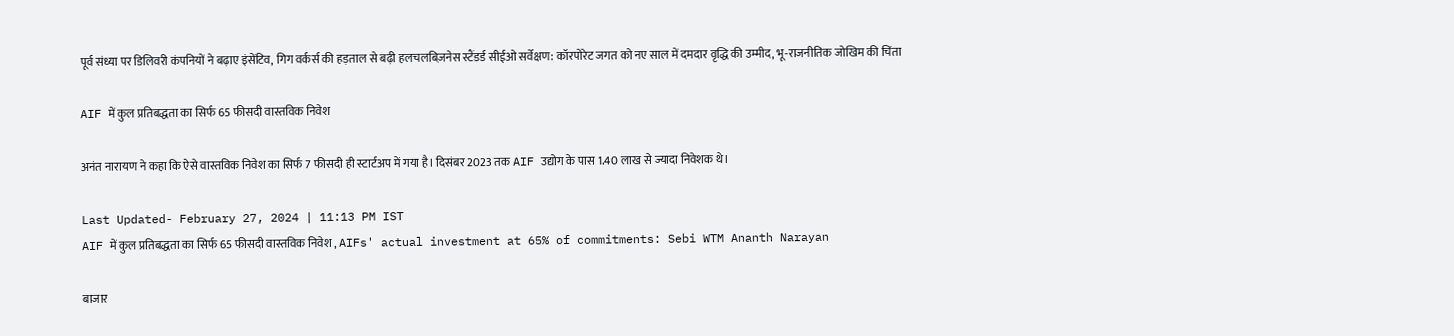पूर्व संध्या पर डिलिवरी कंपनियों ने बढ़ाए इंसेंटिव, गिग वर्कर्स की हड़ताल से बढ़ी हलचलबिज़नेस स्टैंडर्ड सीईओ सर्वेक्षण: कॉरपोरेट जगत को नए साल में दमदार वृद्धि की उम्मीद, भू-राजनीतिक जोखिम की चिंता

AIF में कुल प्रतिबद्धता का सिर्फ 65 फीसदी वास्तविक निवेश

अनंत नारायण ने कहा कि ऐसे वास्तविक निवेश का सिर्फ 7 फीसदी ही स्टार्टअप में गया है। दिसंबर 2023 तक AIF उद्योग के पास 1.40 लाख से ज्यादा निवेशक थे।

Last Updated- February 27, 2024 | 11:13 PM IST
AIF में कुल प्रतिबद्धता का सिर्फ 65 फीसदी वास्तविक निवेश , AIFs' actual investment at 65% of commitments: Sebi WTM Ananth Narayan

बाजार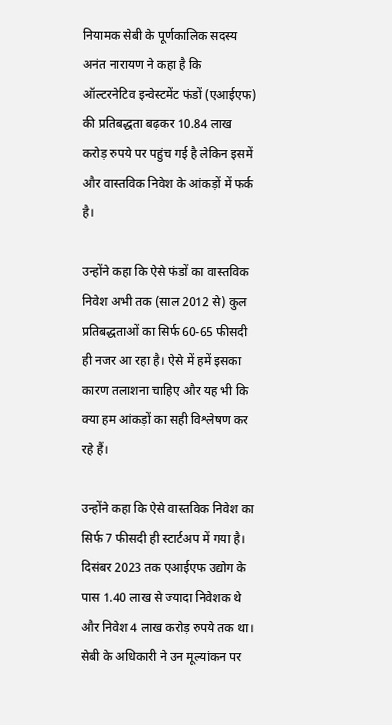नियामक सेबी के पूर्णकालिक सदस्य अनंत नारायण ने कहा है कि ऑल्टरनेटिव इन्वेस्टमेंट फंडों (एआईएफ) की प्रतिबद्धता बढ़कर 10.84 लाख करोड़ रुपये पर पहुंच गई है लेकिन इसमें और वास्तविक निवेश के आंकड़ों में फर्क है।

उन्होंने कहा कि ऐसे फंडों का वास्तविक निवेश अभी तक (साल 2012 से) कुल प्रतिबद्धताओं का सिर्फ 60-65 फीसदी ही नजर आ रहा है। ऐसे में हमें इसका कारण तलाशना चाहिए और यह भी कि क्या हम आंकड़ों का सही विश्लेषण कर रहे हैं।

उन्होंने कहा कि ऐसे वास्तविक निवेश का सिर्फ 7 फीसदी ही स्टार्टअप में गया है। दिसंबर 2023 तक एआईएफ उद्योग के पास 1.40 लाख से ज्यादा निवेशक थे और निवेश 4 लाख करोड़ रुपये तक था। सेबी के अधिकारी ने उन मूल्यांकन पर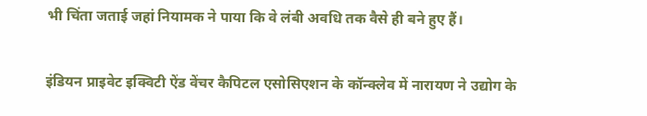भी चिंता जताई जहां नियामक ने पाया कि वे लंबी अवधि तक वैसे ही बने हुए हैं।

इंडियन प्राइवेट इक्विटी ऐंड वेंचर कैपिटल एसोसिएशन के कॉन्क्लेव में नारायण ने उद्योग के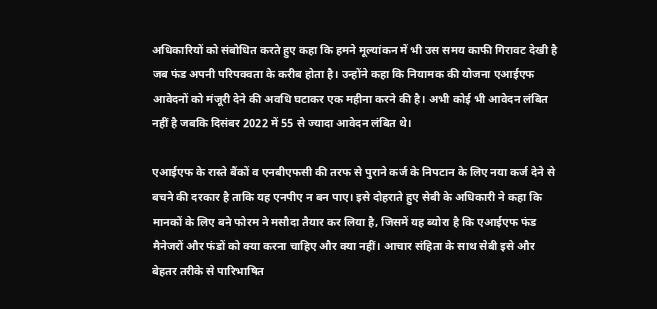अधिकारियों को संबोधित करते हुए कहा कि हमने मूल्यांकन में भी उस समय काफी गिरावट देखी है जब फंड अपनी परिपक्वता के करीब होता है। उन्होंने कहा कि नियामक की योजना एआईएफ आवेदनों को मंजूरी देने की अवधि घटाकर एक महीना करने की है। अभी कोई भी आवेदन लंबित नहीं है जबकि दिसंबर 2022 में 55 से ज्यादा आवेदन लंबित थे।

एआईएफ के रास्ते बैंकों व एनबीएफसी की तरफ से पुराने कर्ज के निपटान के लिए नया कर्ज देने से बचने की दरकार है ताकि यह एनपीए न बन पाए। इसे दोहराते हुए सेबी के अधिकारी ने कहा कि मानकों के लिए बने फोरम ने मसौदा तैयार कर लिया है, जिसमें यह ब्योरा है कि एआईएफ फंड मैनेजरों और फंडों को क्या करना चाहिए और क्या नहीं। आचार संहिता के साथ सेबी इसे और बेहतर तरीके से पारिभाषित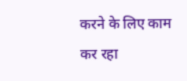करने के लिए काम कर रहा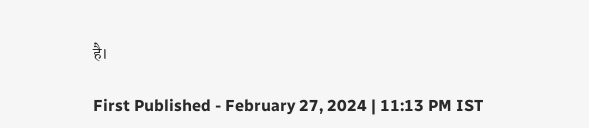है।

First Published - February 27, 2024 | 11:13 PM IST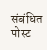संबंधित पोस्ट